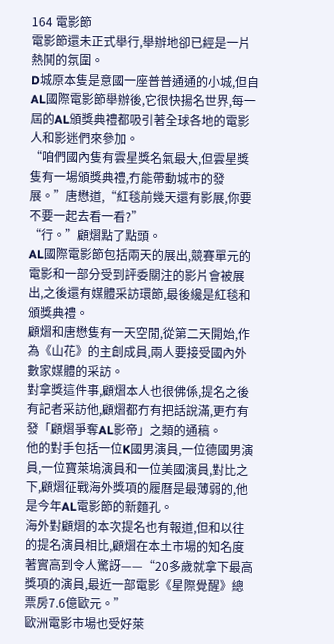164 電影節
電影節還未正式舉行,舉辦地卻已經是一片熱鬨的氛圍。
D城原本隻是意國一座普普通通的小城,但自AL國際電影節舉辦後,它很快揚名世界,每一屆的AL頒獎典禮都吸引著全球各地的電影人和影迷們來參加。
“咱們國內隻有雲星獎名氣最大,但雲星獎隻有一場頒獎典禮,冇能帶動城市的發展。”唐懋道,“紅毯前幾天還有影展,你要不要一起去看一看?”
“行。”顧熠點了點頭。
AL國際電影節包括兩天的展出,競賽單元的電影和一部分受到評委關注的影片會被展出,之後還有媒體采訪環節,最後纔是紅毯和頒獎典禮。
顧熠和唐懋隻有一天空閒,從第二天開始,作為《山花》的主創成員,兩人要接受國內外數家媒體的采訪。
對拿獎這件事,顧熠本人也很佛係,提名之後有記者采訪他,顧熠都冇有把話說滿,更冇有發「顧熠爭奪AL影帝」之類的通稿。
他的對手包括一位K國男演員,一位德國男演員,一位寶萊塢演員和一位美國演員,對比之下,顧熠征戰海外獎項的履曆是最薄弱的,他是今年AL電影節的新麵孔。
海外對顧熠的本次提名也有報道,但和以往的提名演員相比,顧熠在本土市場的知名度著實高到令人驚訝——“20多歲就拿下最高獎項的演員,最近一部電影《星際覺醒》總票房7.6億歐元。”
歐洲電影市場也受好萊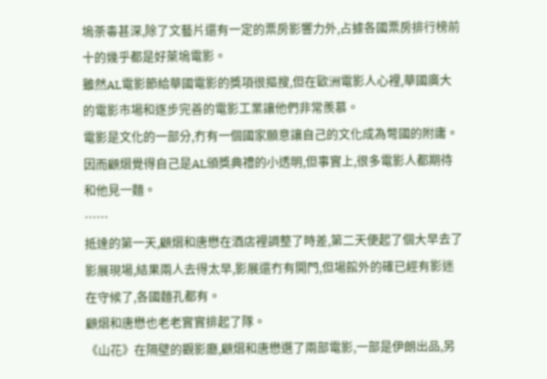塢荼毒甚深,除了文藝片還有一定的票房影響力外,占據各國票房排行榜前十的幾乎都是好萊塢電影。
雖然AL電影節給華國電影的獎項很摳搜,但在歐洲電影人心裡,華國廣大的電影市場和逐步完善的電影工業讓他們非常羨慕。
電影是文化的一部分,冇有一個國家願意讓自己的文化成為彆國的附庸。
因而顧熠覺得自己是AL頒獎典禮的小透明,但事實上,很多電影人都期待和他見一麵。
……
抵達的第一天,顧熠和唐懋在酒店裡調整了時差,第二天便起了個大早去了影展現場,結果兩人去得太早,影展還冇有開門,但場館外的確已經有影迷在守候了,各國麵孔都有。
顧熠和唐懋也老老實實排起了隊。
《山花》在隔壁的觀影廳,顧熠和唐懋選了兩部電影,一部是伊朗出品,另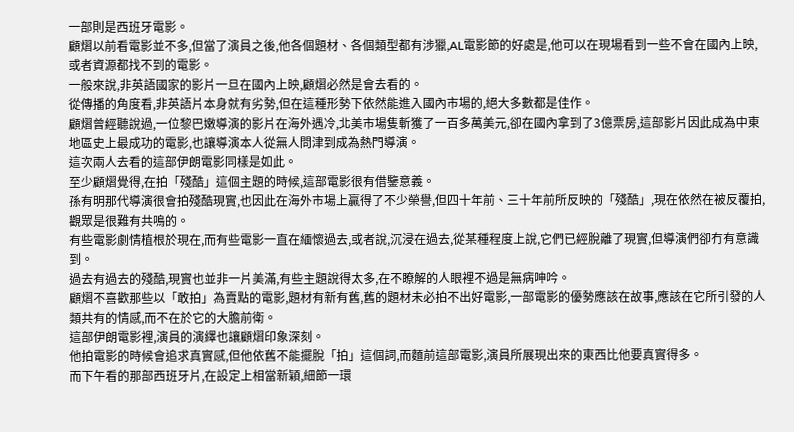一部則是西班牙電影。
顧熠以前看電影並不多,但當了演員之後,他各個題材、各個類型都有涉獵,AL電影節的好處是,他可以在現場看到一些不會在國內上映,或者資源都找不到的電影。
一般來說,非英語國家的影片一旦在國內上映,顧熠必然是會去看的。
從傳播的角度看,非英語片本身就有劣勢,但在這種形勢下依然能進入國內市場的,絕大多數都是佳作。
顧熠曾經聽說過,一位黎巴嫩導演的影片在海外遇冷,北美市場隻斬獲了一百多萬美元,卻在國內拿到了3億票房,這部影片因此成為中東地區史上最成功的電影,也讓導演本人從無人問津到成為熱門導演。
這次兩人去看的這部伊朗電影同樣是如此。
至少顧熠覺得,在拍「殘酷」這個主題的時候,這部電影很有借鑒意義。
孫有明那代導演很會拍殘酷現實,也因此在海外市場上贏得了不少榮譽,但四十年前、三十年前所反映的「殘酷」,現在依然在被反覆拍,觀眾是很難有共鳴的。
有些電影劇情植根於現在,而有些電影一直在緬懷過去,或者說,沉浸在過去,從某種程度上說,它們已經脫離了現實,但導演們卻冇有意識到。
過去有過去的殘酷,現實也並非一片美滿,有些主題說得太多,在不瞭解的人眼裡不過是無病呻吟。
顧熠不喜歡那些以「敢拍」為賣點的電影,題材有新有舊,舊的題材未必拍不出好電影,一部電影的優勢應該在故事,應該在它所引發的人類共有的情感,而不在於它的大膽前衛。
這部伊朗電影裡,演員的演繹也讓顧熠印象深刻。
他拍電影的時候會追求真實感,但他依舊不能擺脫「拍」這個詞,而麵前這部電影,演員所展現出來的東西比他要真實得多。
而下午看的那部西班牙片,在設定上相當新穎,細節一環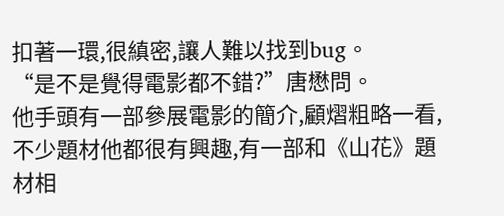扣著一環,很縝密,讓人難以找到bug。
“是不是覺得電影都不錯?”唐懋問。
他手頭有一部參展電影的簡介,顧熠粗略一看,不少題材他都很有興趣,有一部和《山花》題材相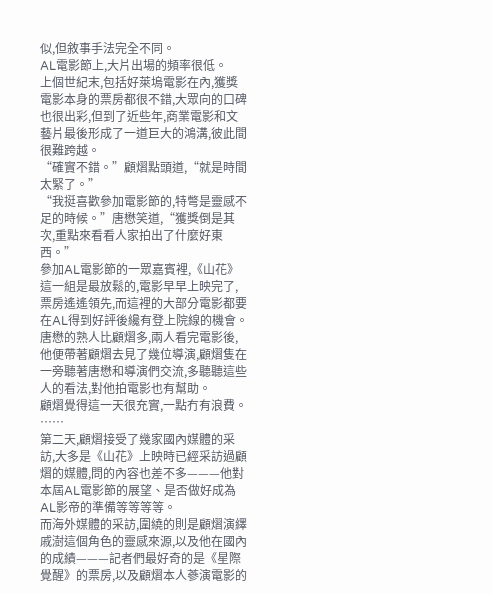似,但敘事手法完全不同。
AL電影節上,大片出場的頻率很低。
上個世紀末,包括好萊塢電影在內,獲獎電影本身的票房都很不錯,大眾向的口碑也很出彩,但到了近些年,商業電影和文藝片最後形成了一道巨大的鴻溝,彼此間很難跨越。
“確實不錯。”顧熠點頭道,“就是時間太緊了。”
“我挺喜歡參加電影節的,特彆是靈感不足的時候。”唐懋笑道,“獲獎倒是其次,重點來看看人家拍出了什麼好東西。”
參加AL電影節的一眾嘉賓裡,《山花》這一組是最放鬆的,電影早早上映完了,票房遙遙領先,而這裡的大部分電影都要在AL得到好評後纔有登上院線的機會。
唐懋的熟人比顧熠多,兩人看完電影後,他便帶著顧熠去見了幾位導演,顧熠隻在一旁聽著唐懋和導演們交流,多聽聽這些人的看法,對他拍電影也有幫助。
顧熠覺得這一天很充實,一點冇有浪費。
……
第二天,顧熠接受了幾家國內媒體的采訪,大多是《山花》上映時已經采訪過顧熠的媒體,問的內容也差不多———他對本屆AL電影節的展望、是否做好成為AL影帝的準備等等等等。
而海外媒體的采訪,圍繞的則是顧熠演繹戚澍這個角色的靈感來源,以及他在國內的成績———記者們最好奇的是《星際覺醒》的票房,以及顧熠本人蔘演電影的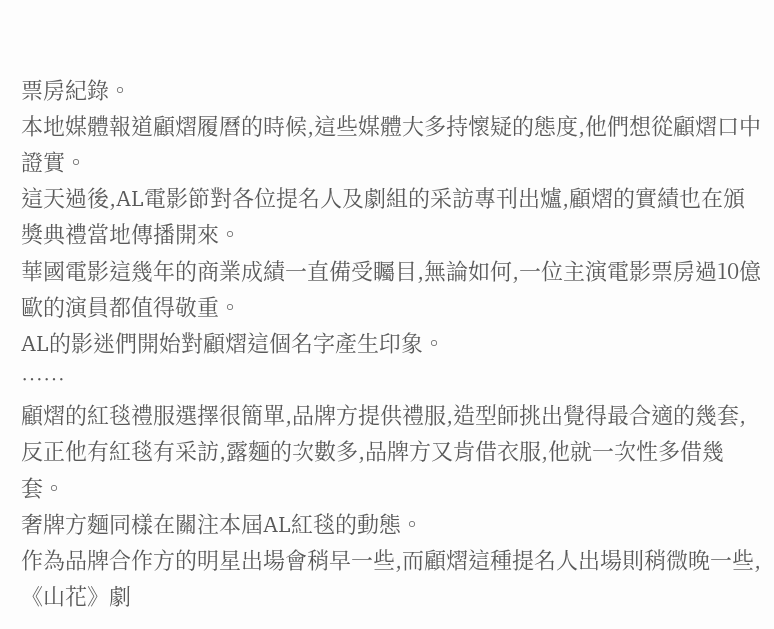票房紀錄。
本地媒體報道顧熠履曆的時候,這些媒體大多持懷疑的態度,他們想從顧熠口中證實。
這天過後,AL電影節對各位提名人及劇組的采訪專刊出爐,顧熠的實績也在頒獎典禮當地傳播開來。
華國電影這幾年的商業成績一直備受矚目,無論如何,一位主演電影票房過10億歐的演員都值得敬重。
AL的影迷們開始對顧熠這個名字產生印象。
……
顧熠的紅毯禮服選擇很簡單,品牌方提供禮服,造型師挑出覺得最合適的幾套,反正他有紅毯有采訪,露麵的次數多,品牌方又肯借衣服,他就一次性多借幾套。
奢牌方麵同樣在關注本屆AL紅毯的動態。
作為品牌合作方的明星出場會稍早一些,而顧熠這種提名人出場則稍微晚一些,《山花》劇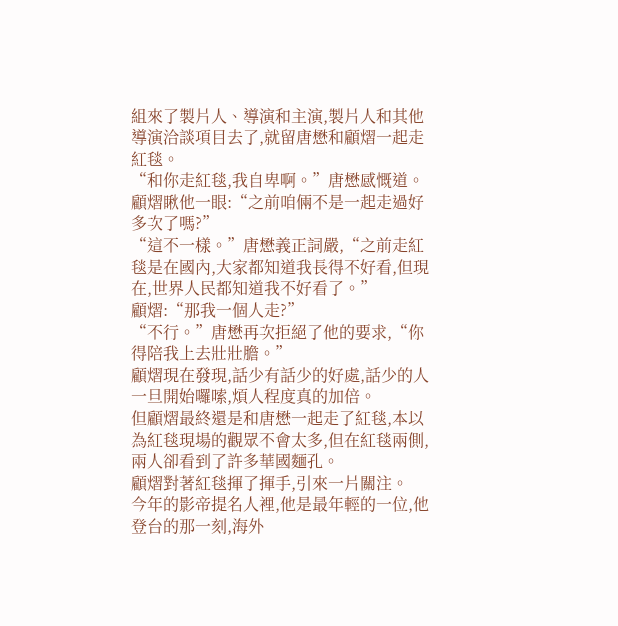組來了製片人、導演和主演,製片人和其他導演洽談項目去了,就留唐懋和顧熠一起走紅毯。
“和你走紅毯,我自卑啊。”唐懋感慨道。
顧熠瞅他一眼:“之前咱倆不是一起走過好多次了嗎?”
“這不一樣。”唐懋義正詞嚴,“之前走紅毯是在國內,大家都知道我長得不好看,但現在,世界人民都知道我不好看了。”
顧熠:“那我一個人走?”
“不行。”唐懋再次拒絕了他的要求,“你得陪我上去壯壯膽。”
顧熠現在發現,話少有話少的好處,話少的人一旦開始囉嗦,煩人程度真的加倍。
但顧熠最終還是和唐懋一起走了紅毯,本以為紅毯現場的觀眾不會太多,但在紅毯兩側,兩人卻看到了許多華國麵孔。
顧熠對著紅毯揮了揮手,引來一片關注。
今年的影帝提名人裡,他是最年輕的一位,他登台的那一刻,海外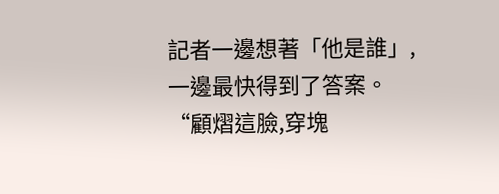記者一邊想著「他是誰」,一邊最快得到了答案。
“顧熠這臉,穿塊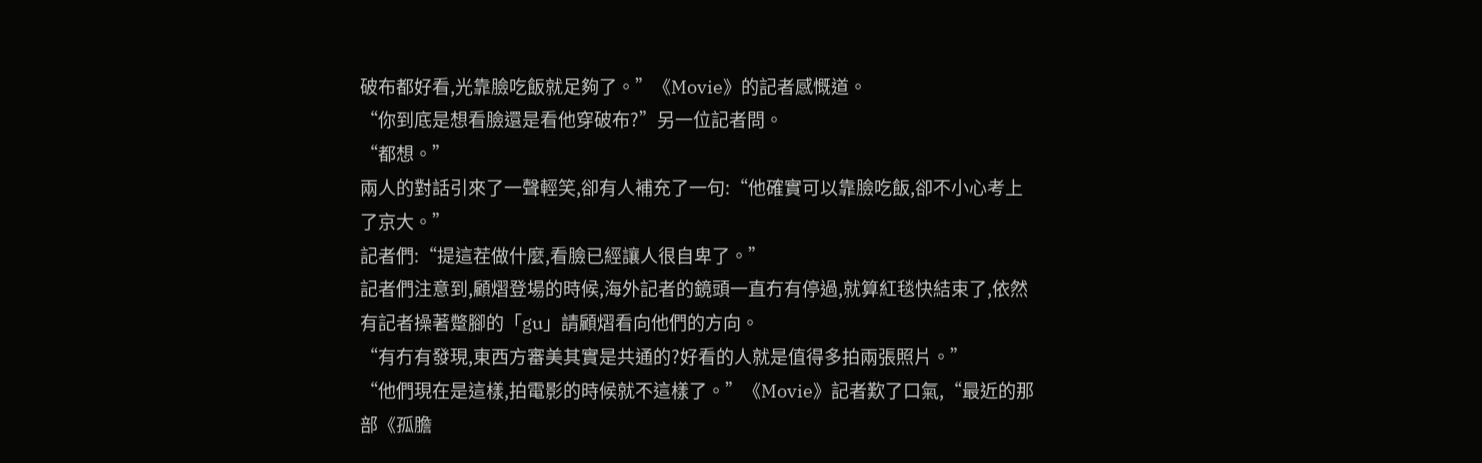破布都好看,光靠臉吃飯就足夠了。”《Movie》的記者感慨道。
“你到底是想看臉還是看他穿破布?”另一位記者問。
“都想。”
兩人的對話引來了一聲輕笑,卻有人補充了一句:“他確實可以靠臉吃飯,卻不小心考上了京大。”
記者們:“提這茬做什麼,看臉已經讓人很自卑了。”
記者們注意到,顧熠登場的時候,海外記者的鏡頭一直冇有停過,就算紅毯快結束了,依然有記者操著蹩腳的「gu」請顧熠看向他們的方向。
“有冇有發現,東西方審美其實是共通的?好看的人就是值得多拍兩張照片。”
“他們現在是這樣,拍電影的時候就不這樣了。”《Movie》記者歎了口氣,“最近的那部《孤膽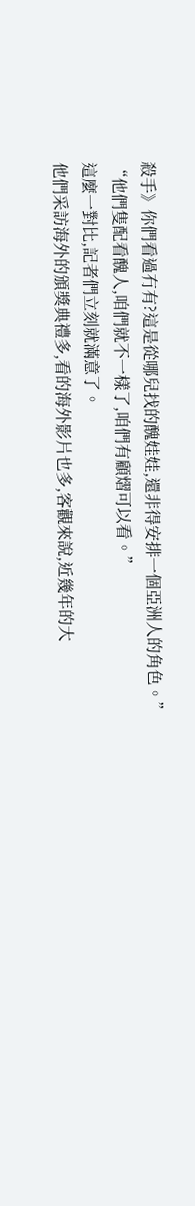殺手》你們看過冇有?這是從哪兒找的醜娃娃,還非得安排一個亞洲人的角色。”
“他們隻配看醜人,咱們就不一樣了,咱們有顧熠可以看。”
這麼一對比,記者們立刻就滿意了。
他們采訪海外的頒獎典禮多,看的海外影片也多,客觀來說,近幾年的大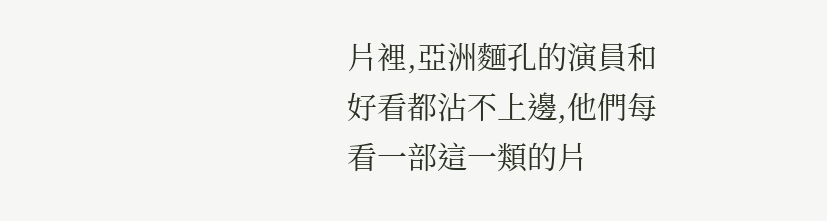片裡,亞洲麵孔的演員和好看都沾不上邊,他們每看一部這一類的片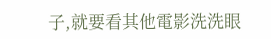子,就要看其他電影洗洗眼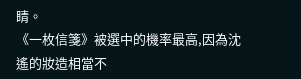睛。
《一枚信箋》被選中的機率最高,因為沈遙的妝造相當不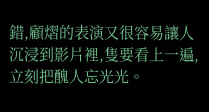錯,顧熠的表演又很容易讓人沉浸到影片裡,隻要看上一遍,立刻把醜人忘光光。